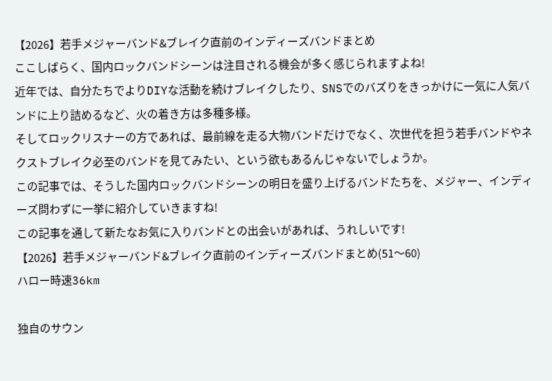【2026】若手メジャーバンド&ブレイク直前のインディーズバンドまとめ
ここしばらく、国内ロックバンドシーンは注目される機会が多く感じられますよね!
近年では、自分たちでよりDIYな活動を続けブレイクしたり、SNSでのバズりをきっかけに一気に人気バンドに上り詰めるなど、火の着き方は多種多様。
そしてロックリスナーの方であれば、最前線を走る大物バンドだけでなく、次世代を担う若手バンドやネクストブレイク必至のバンドを見てみたい、という欲もあるんじゃないでしょうか。
この記事では、そうした国内ロックバンドシーンの明日を盛り上げるバンドたちを、メジャー、インディーズ問わずに一挙に紹介していきますね!
この記事を通して新たなお気に入りバンドとの出会いがあれば、うれしいです!
【2026】若手メジャーバンド&ブレイク直前のインディーズバンドまとめ(51〜60)
ハロー時速36km

独自のサウン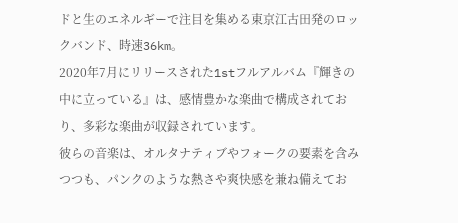ドと生のエネルギーで注目を集める東京江古田発のロックバンド、時速36km。
2020年7月にリリースされた1stフルアルバム『輝きの中に立っている』は、感情豊かな楽曲で構成されており、多彩な楽曲が収録されています。
彼らの音楽は、オルタナティブやフォークの要素を含みつつも、パンクのような熱さや爽快感を兼ね備えてお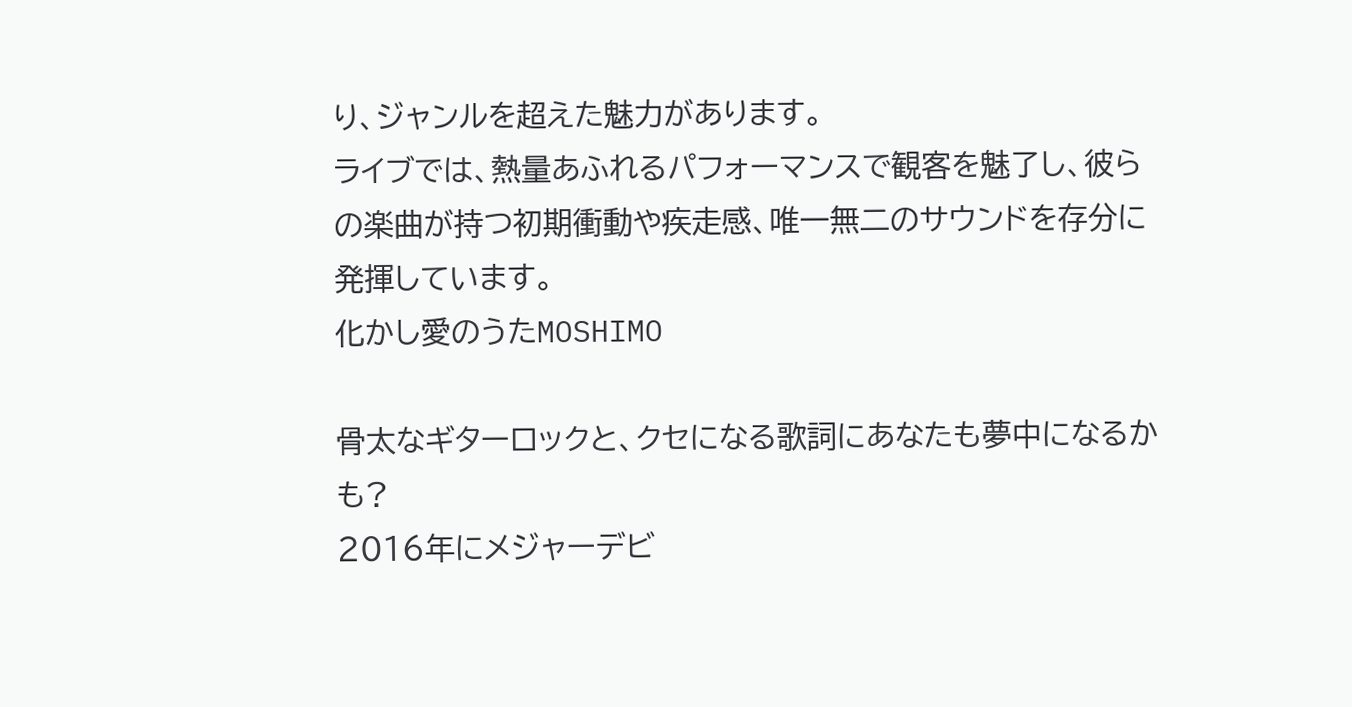り、ジャンルを超えた魅力があります。
ライブでは、熱量あふれるパフォーマンスで観客を魅了し、彼らの楽曲が持つ初期衝動や疾走感、唯一無二のサウンドを存分に発揮しています。
化かし愛のうたMOSHIMO

骨太なギターロックと、クセになる歌詞にあなたも夢中になるかも?
2016年にメジャーデビ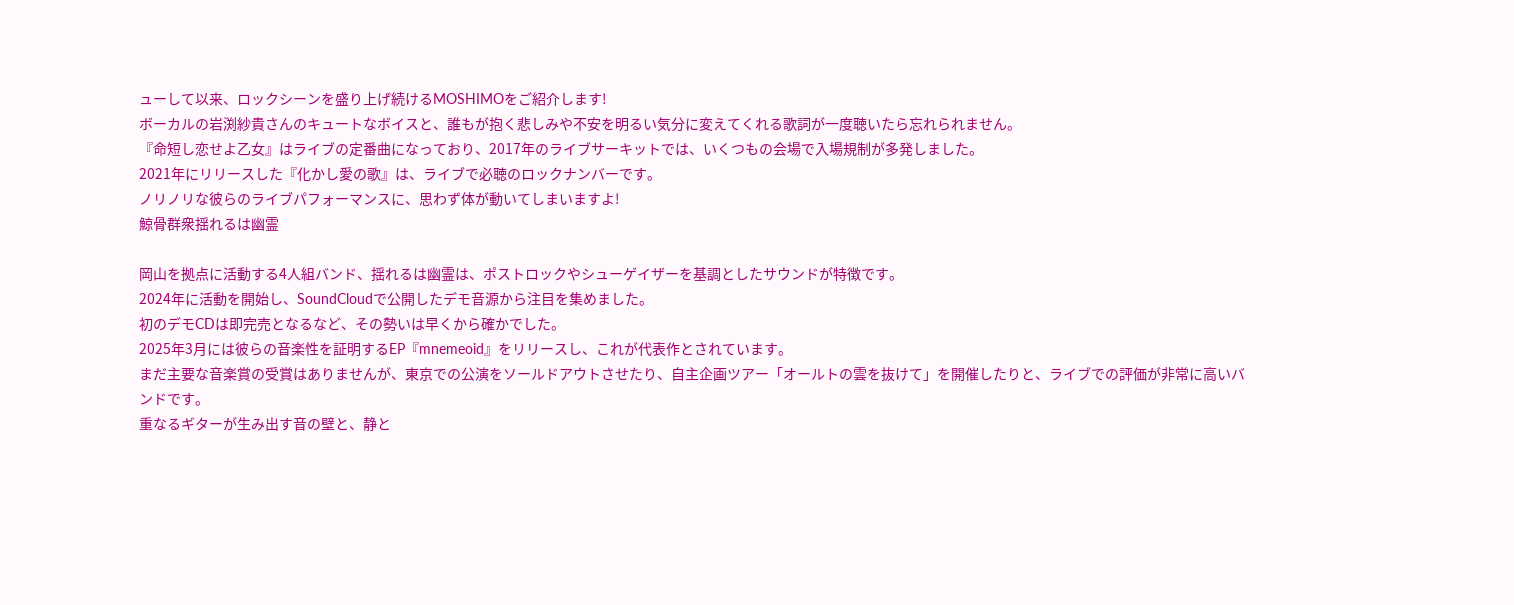ューして以来、ロックシーンを盛り上げ続けるMOSHIMOをご紹介します!
ボーカルの岩渕紗貴さんのキュートなボイスと、誰もが抱く悲しみや不安を明るい気分に変えてくれる歌詞が一度聴いたら忘れられません。
『命短し恋せよ乙女』はライブの定番曲になっており、2017年のライブサーキットでは、いくつもの会場で入場規制が多発しました。
2021年にリリースした『化かし愛の歌』は、ライブで必聴のロックナンバーです。
ノリノリな彼らのライブパフォーマンスに、思わず体が動いてしまいますよ!
鯨骨群衆揺れるは幽霊

岡山を拠点に活動する4人組バンド、揺れるは幽霊は、ポストロックやシューゲイザーを基調としたサウンドが特徴です。
2024年に活動を開始し、SoundCloudで公開したデモ音源から注目を集めました。
初のデモCDは即完売となるなど、その勢いは早くから確かでした。
2025年3月には彼らの音楽性を証明するEP『mnemeoid』をリリースし、これが代表作とされています。
まだ主要な音楽賞の受賞はありませんが、東京での公演をソールドアウトさせたり、自主企画ツアー「オールトの雲を抜けて」を開催したりと、ライブでの評価が非常に高いバンドです。
重なるギターが生み出す音の壁と、静と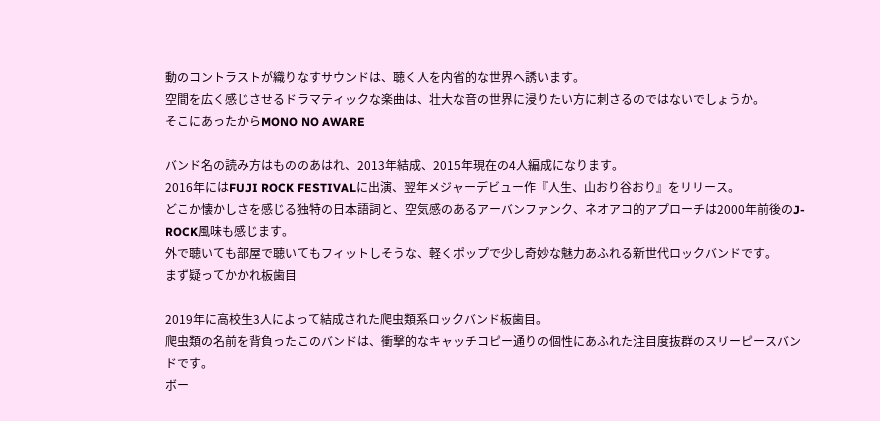動のコントラストが織りなすサウンドは、聴く人を内省的な世界へ誘います。
空間を広く感じさせるドラマティックな楽曲は、壮大な音の世界に浸りたい方に刺さるのではないでしょうか。
そこにあったからMONO NO AWARE

バンド名の読み方はもののあはれ、2013年結成、2015年現在の4人編成になります。
2016年にはFUJI ROCK FESTIVALに出演、翌年メジャーデビュー作『人生、山おり谷おり』をリリース。
どこか懐かしさを感じる独特の日本語詞と、空気感のあるアーバンファンク、ネオアコ的アプローチは2000年前後のJ-ROCK風味も感じます。
外で聴いても部屋で聴いてもフィットしそうな、軽くポップで少し奇妙な魅力あふれる新世代ロックバンドです。
まず疑ってかかれ板歯目

2019年に高校生3人によって結成された爬虫類系ロックバンド板歯目。
爬虫類の名前を背負ったこのバンドは、衝撃的なキャッチコピー通りの個性にあふれた注目度抜群のスリーピースバンドです。
ボー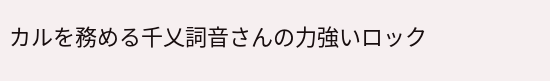カルを務める千乂詞音さんの力強いロック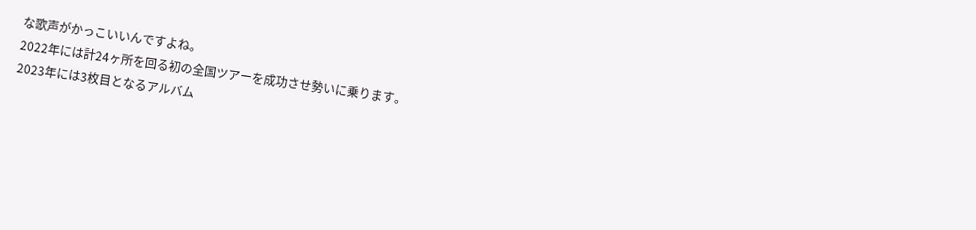な歌声がかっこいいんですよね。
2022年には計24ヶ所を回る初の全国ツアーを成功させ勢いに乗ります。
2023年には3枚目となるアルバム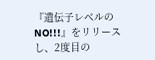『遺伝子レベルのNO!!!』をリリースし、2度目の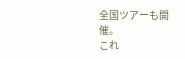全国ツアーも開催。
これ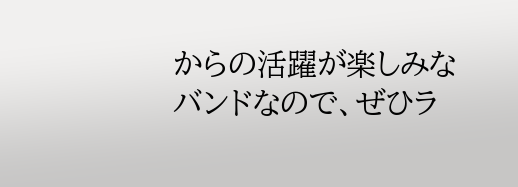からの活躍が楽しみなバンドなので、ぜひラ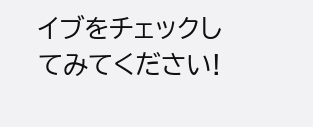イブをチェックしてみてください!